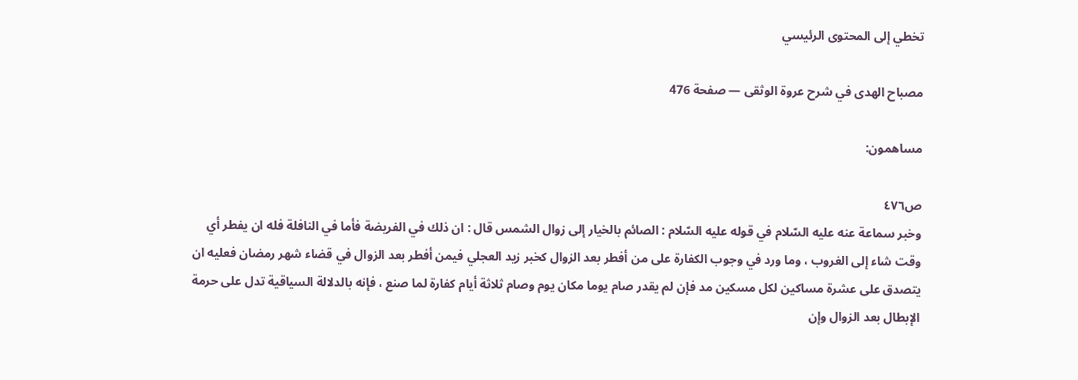تخطي إلى المحتوى الرئيسي

مصباح الهدى في شرح عروة الوثقى — صفحة 476

مساهمون:

ص٤٧٦
وخبر سماعة عنه عليه السّلام في قوله عليه السّلام : الصائم بالخيار إلى زوال الشمس قال : ان ذلك في الفريضة فأما في النافلة فله ان يفطر أي وقت شاء إلى الغروب ، وما ورد في وجوب الكفارة على من أفطر بعد الزوال كخبر زيد العجلي فيمن أفطر بعد الزوال في قضاء شهر رمضان فعليه ان يتصدق على عشرة مساكين لكل مسكين مد فإن لم يقدر صام يوما مكان يوم وصام ثلاثة أيام كفارة لما صنع ، فإنه بالدلالة السياقية تدل على حرمة الإبطال بعد الزوال وإن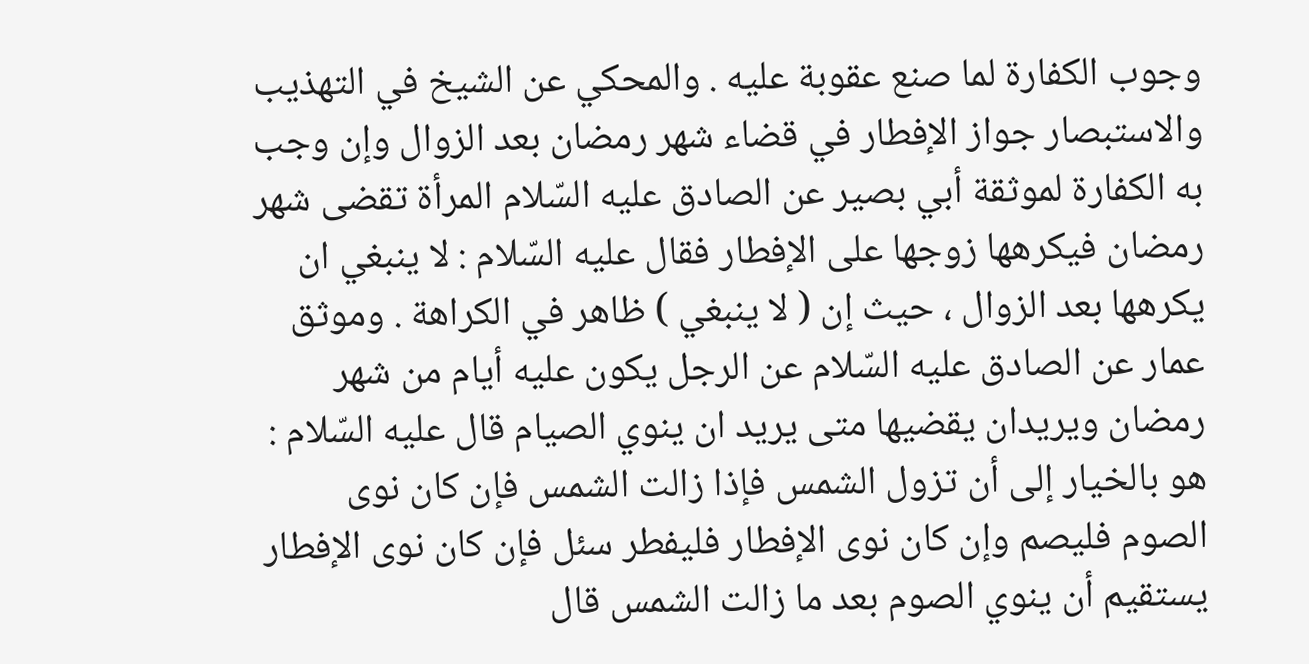وجوب الكفارة لما صنع عقوبة عليه . والمحكي عن الشيخ في التهذيب والاستبصار جواز الإفطار في قضاء شهر رمضان بعد الزوال وإن وجب به الكفارة لموثقة أبي بصير عن الصادق عليه السّلام المرأة تقضى شهر رمضان فيكرهها زوجها على الإفطار فقال عليه السّلام : لا ينبغي ان يكرهها بعد الزوال ، حيث إن ( لا ينبغي ) ظاهر في الكراهة . وموثق عمار عن الصادق عليه السّلام عن الرجل يكون عليه أيام من شهر رمضان ويريدان يقضيها متى يريد ان ينوي الصيام قال عليه السّلام : هو بالخيار إلى أن تزول الشمس فإذا زالت الشمس فإن كان نوى الصوم فليصم وإن كان نوى الإفطار فليفطر سئل فإن كان نوى الإفطار يستقيم أن ينوي الصوم بعد ما زالت الشمس قال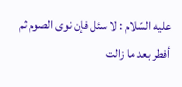عليه السّلام : لا سئل فإن نوى الصوم ثم أفطر بعد ما زالت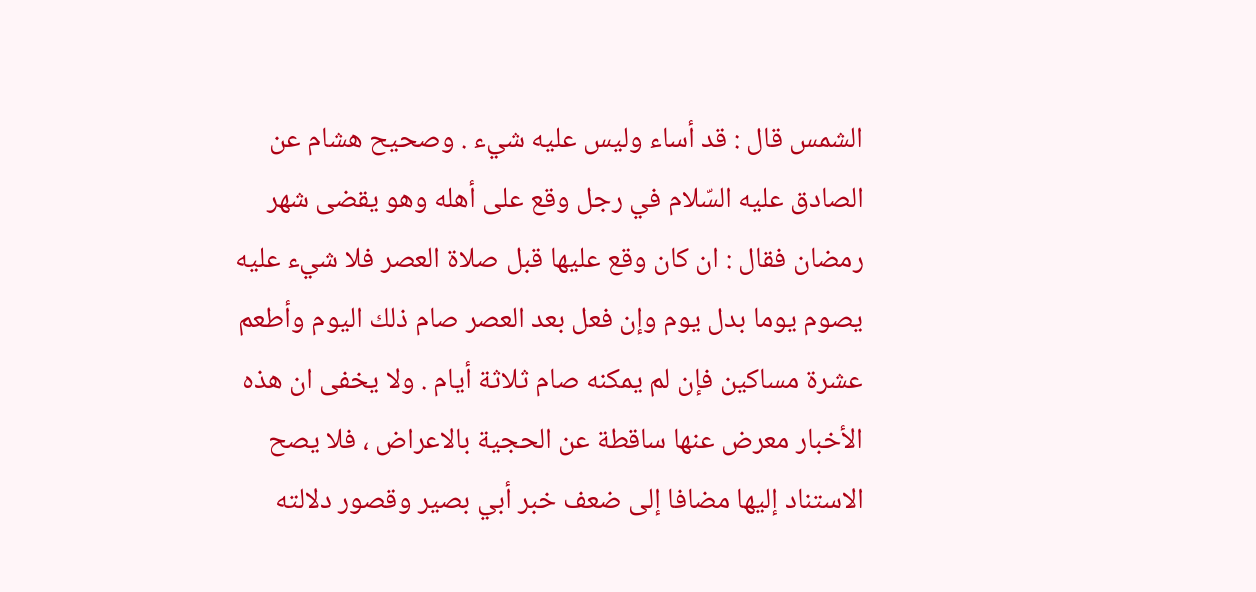الشمس قال : قد أساء وليس عليه شيء . وصحيح هشام عن الصادق عليه السّلام في رجل وقع على أهله وهو يقضى شهر رمضان فقال : ان كان وقع عليها قبل صلاة العصر فلا شيء عليه يصوم يوما بدل يوم وإن فعل بعد العصر صام ذلك اليوم وأطعم عشرة مساكين فإن لم يمكنه صام ثلاثة أيام . ولا يخفى ان هذه الأخبار معرض عنها ساقطة عن الحجية بالاعراض ، فلا يصح الاستناد إليها مضافا إلى ضعف خبر أبي بصير وقصور دلالته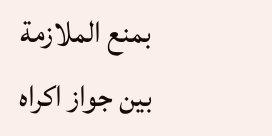بمنع الملازمة بين جواز اكراه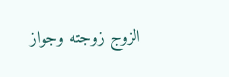الزوج زوجته وجواز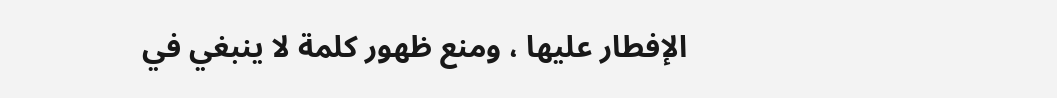الإفطار عليها ، ومنع ظهور كلمة لا ينبغي في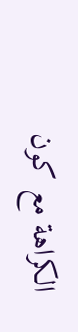الكراهة مع كون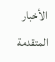الأخبار المتقدمة